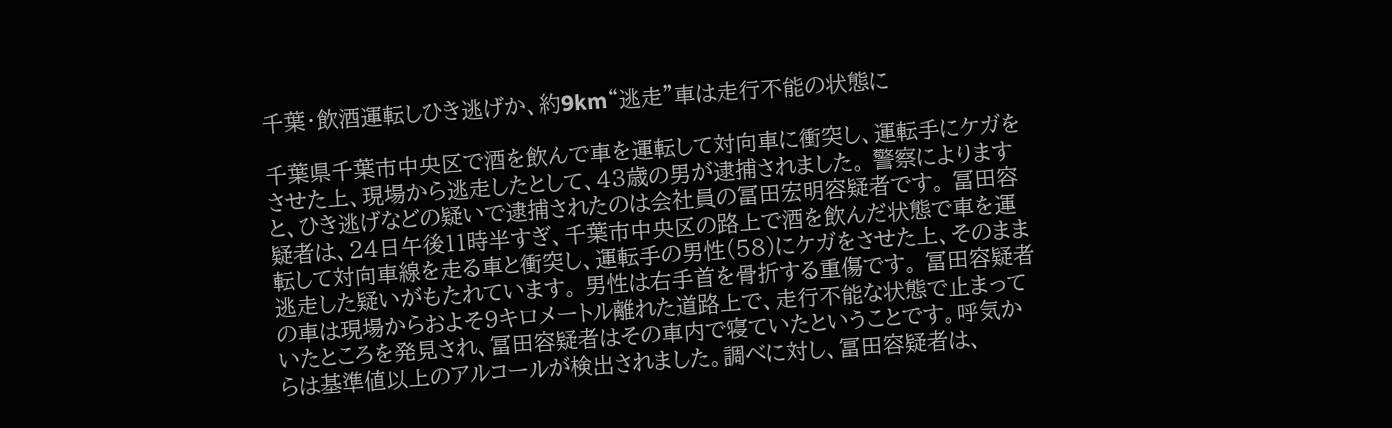千葉・飲酒運転しひき逃げか、約9km“逃走”車は走行不能の状態に

千葉県千葉市中央区で酒を飲んで車を運転して対向車に衝突し、運転手にケガをさせた上、現場から逃走したとして、43歳の男が逮捕されました。 警察によりますと、ひき逃げなどの疑いで逮捕されたのは会社員の冨田宏明容疑者です。 冨田容疑者は、24日午後11時半すぎ、千葉市中央区の路上で酒を飲んだ状態で車を運転して対向車線を走る車と衝突し、運転手の男性(58)にケガをさせた上、そのまま逃走した疑いがもたれています。 男性は右手首を骨折する重傷です。 冨田容疑者の車は現場からおよそ9キロメートル離れた道路上で、走行不能な状態で止まっていたところを発見され、冨田容疑者はその車内で寝ていたということです。呼気からは基準値以上のアルコールが検出されました。調べに対し、冨田容疑者は、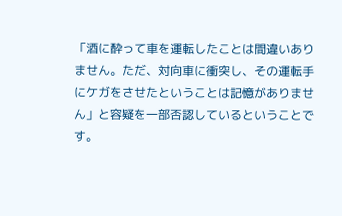「酒に酔って車を運転したことは間違いありません。ただ、対向車に衝突し、その運転手にケガをさせたということは記憶がありません」と容疑を一部否認しているということです。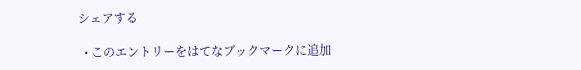シェアする

  • このエントリーをはてなブックマークに追加